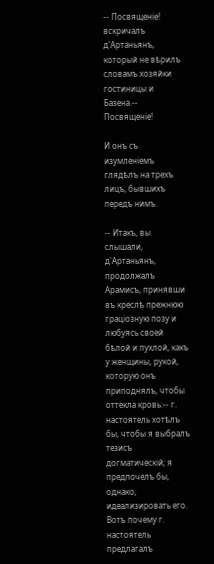-- Посвященіе! вскричалъ д'Артаньянъ, который не вѣрилъ словамъ хозяйки гостиницы и Базена.-- Посвященіе!

И онъ съ изумленіемъ глядѣлъ на трехъ лицъ, бывшихъ передъ нимъ.

-- Итакъ, вы слышали, д'Артаньянъ, продолжалъ Арамисъ, принявши въ креслѣ прежнюю граціозную позу и любуясь своей бѣлой и пухлой, какъ у женщины, рукой, которую онъ приподнялъ, чтобы оттекла кровь:-- г. настоятель хотѣлъ бы, чтобы я выбралъ тезисъ догматическій; я предпочелъ бы, однако, идеализировать его. Вотъ почему г. настоятель предлагалъ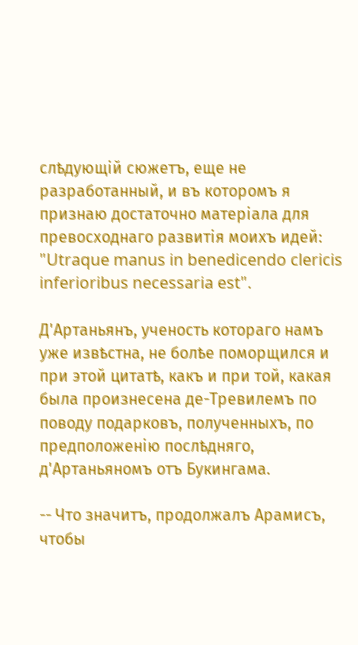слѣдующій сюжетъ, еще не разработанный, и въ которомъ я признаю достаточно матеріала для превосходнаго развитія моихъ идей: "Utraque manus in benedicendo clericis inferioribus necessaria est".

Д'Артаньянъ, ученость котораго намъ уже извѣстна, не болѣе поморщился и при этой цитатѣ, какъ и при той, какая была произнесена де-Тревилемъ по поводу подарковъ, полученныхъ, по предположенію послѣдняго, д'Артаньяномъ отъ Букингама.

-- Что значитъ, продолжалъ Арамисъ, чтобы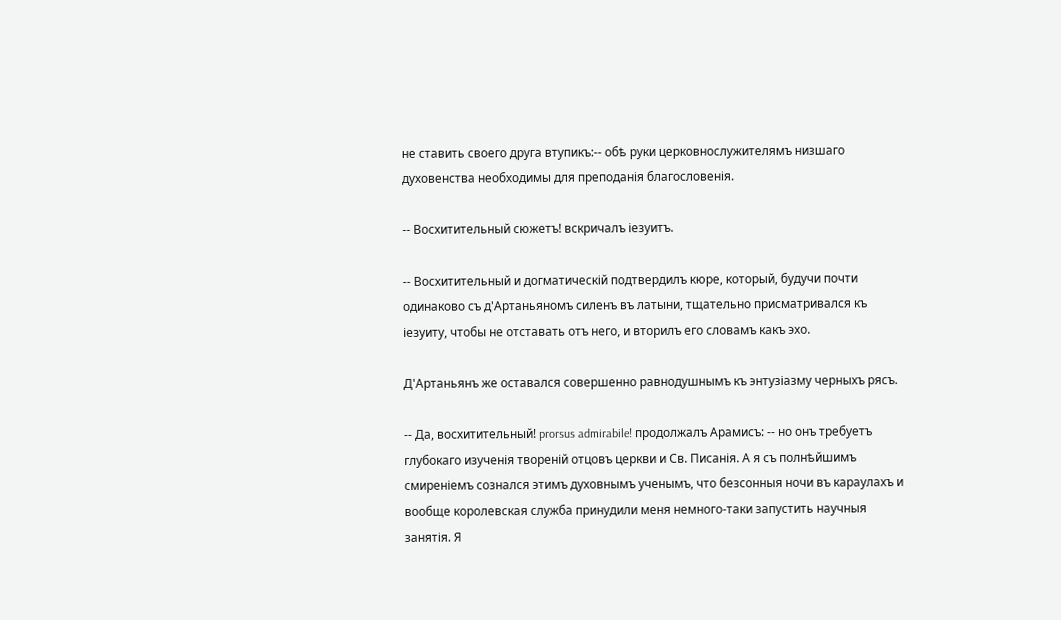не ставить своего друга втупикъ:-- обѣ руки церковнослужителямъ низшаго духовенства необходимы для преподанія благословенія.

-- Восхитительный сюжетъ! вскричалъ іезуитъ.

-- Восхитительный и догматическій подтвердилъ кюре, который, будучи почти одинаково съ д'Артаньяномъ силенъ въ латыни, тщательно присматривался къ іезуиту, чтобы не отставать отъ него, и вторилъ его словамъ какъ эхо.

Д'Артаньянъ же оставался совершенно равнодушнымъ къ энтузіазму черныхъ рясъ.

-- Да, восхитительный! prorsus admirabile! продолжалъ Арамисъ: -- но онъ требуетъ глубокаго изученія твореній отцовъ церкви и Св. Писанія. А я съ полнѣйшимъ смиреніемъ сознался этимъ духовнымъ ученымъ, что безсонныя ночи въ караулахъ и вообще королевская служба принудили меня немного-таки запустить научныя занятія. Я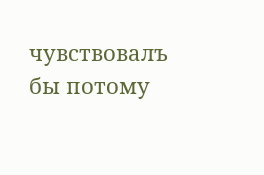чувствовалъ бы потому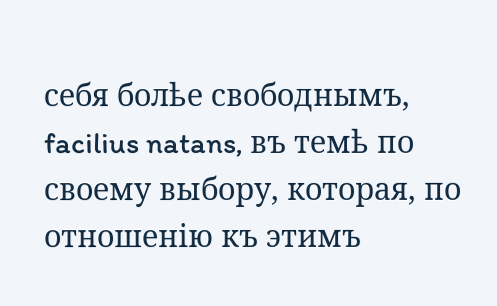себя болѣе свободнымъ, facilius natans, въ темѣ по своему выбору, которая, по отношенію къ этимъ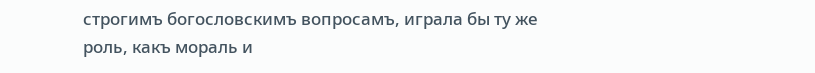строгимъ богословскимъ вопросамъ, играла бы ту же роль, какъ мораль и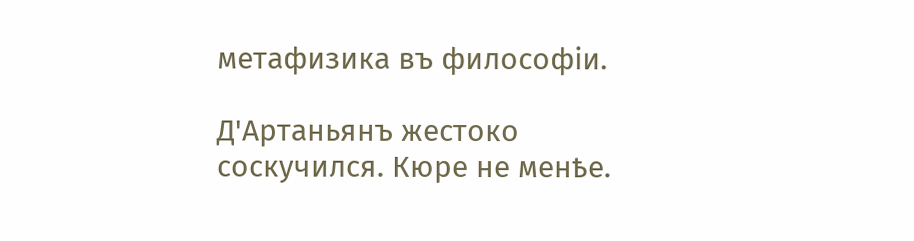метафизика въ философіи.

Д'Артаньянъ жестоко соскучился. Кюре не менѣе.